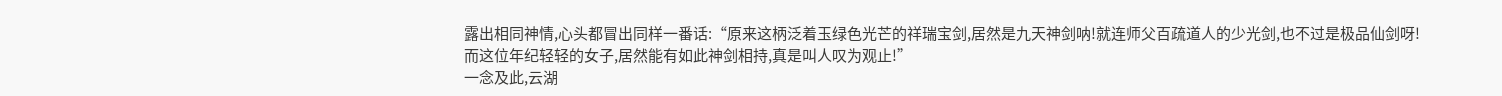露出相同神情,心头都冒出同样一番话:“原来这柄泛着玉绿色光芒的祥瑞宝剑,居然是九天神剑呐!就连师父百疏道人的少光剑,也不过是极品仙剑呀!而这位年纪轻轻的女子,居然能有如此神剑相持,真是叫人叹为观止!”
一念及此,云湖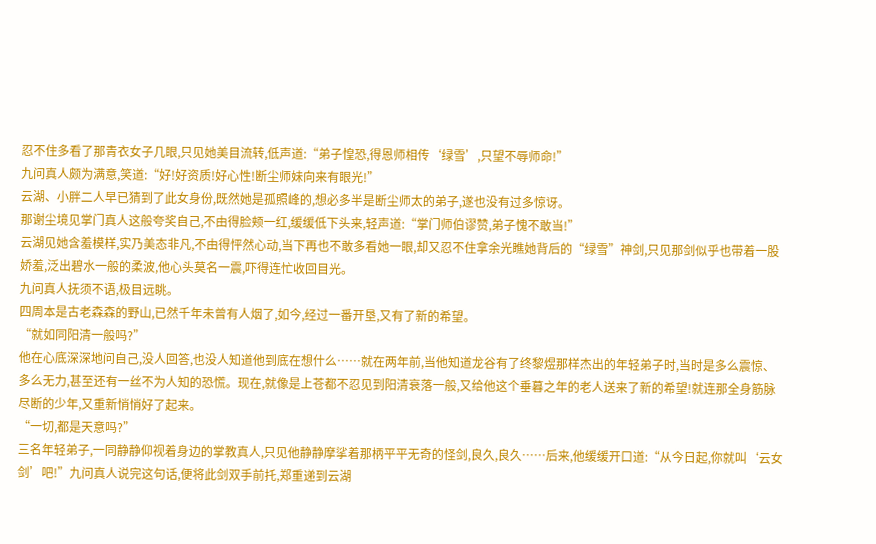忍不住多看了那青衣女子几眼,只见她美目流转,低声道:“弟子惶恐,得恩师相传‘绿雪’,只望不辱师命!”
九问真人颇为满意,笑道:“好!好资质!好心性!断尘师妹向来有眼光!”
云湖、小胖二人早已猜到了此女身份,既然她是孤照峰的,想必多半是断尘师太的弟子,遂也没有过多惊讶。
那谢尘境见掌门真人这般夸奖自己,不由得脸颊一红,缓缓低下头来,轻声道:“掌门师伯谬赞,弟子愧不敢当!”
云湖见她含羞模样,实乃美态非凡,不由得怦然心动,当下再也不敢多看她一眼,却又忍不住拿余光瞧她背后的“绿雪”神剑,只见那剑似乎也带着一股娇羞,泛出碧水一般的柔波,他心头莫名一震,吓得连忙收回目光。
九问真人抚须不语,极目远眺。
四周本是古老森森的野山,已然千年未曾有人烟了,如今,经过一番开垦,又有了新的希望。
“就如同阳清一般吗?”
他在心底深深地问自己,没人回答,也没人知道他到底在想什么……就在两年前,当他知道龙谷有了终黎煜那样杰出的年轻弟子时,当时是多么震惊、多么无力,甚至还有一丝不为人知的恐慌。现在,就像是上苍都不忍见到阳清衰落一般,又给他这个垂暮之年的老人送来了新的希望!就连那全身筋脉尽断的少年,又重新悄悄好了起来。
“一切,都是天意吗?”
三名年轻弟子,一同静静仰视着身边的掌教真人,只见他静静摩挲着那柄平平无奇的怪剑,良久,良久……后来,他缓缓开口道:“从今日起,你就叫‘云女剑’吧!”九问真人说完这句话,便将此剑双手前托,郑重递到云湖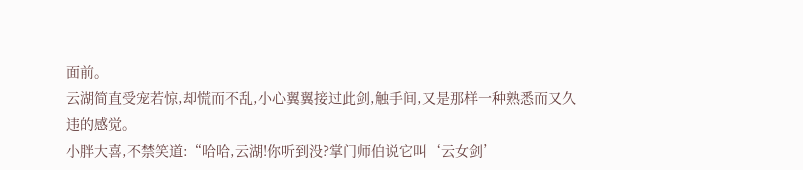面前。
云湖简直受宠若惊,却慌而不乱,小心翼翼接过此剑,触手间,又是那样一种熟悉而又久违的感觉。
小胖大喜,不禁笑道:“哈哈,云湖!你听到没?掌门师伯说它叫‘云女剑’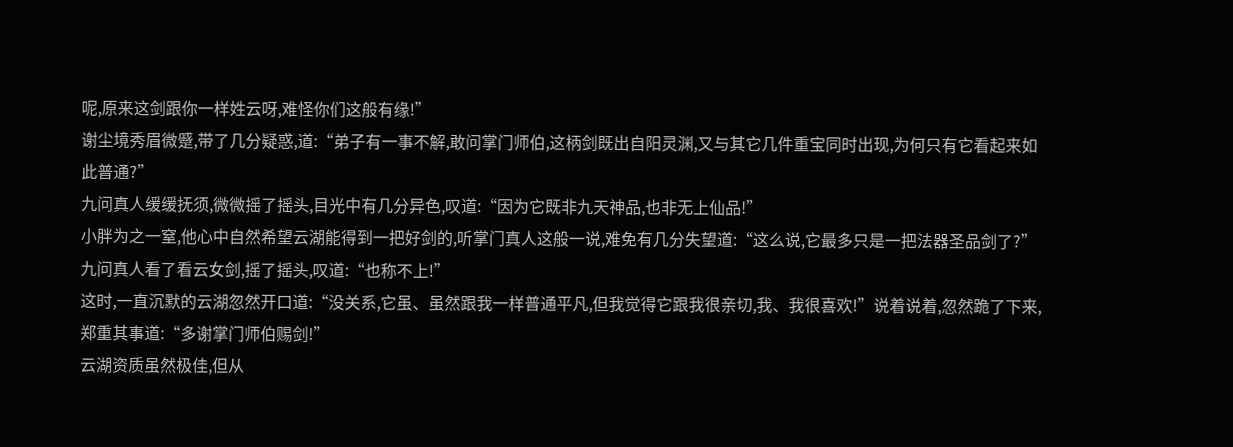呢,原来这剑跟你一样姓云呀,难怪你们这般有缘!”
谢尘境秀眉微蹙,带了几分疑惑,道:“弟子有一事不解,敢问掌门师伯,这柄剑既出自阳灵渊,又与其它几件重宝同时出现,为何只有它看起来如此普通?”
九问真人缓缓抚须,微微摇了摇头,目光中有几分异色,叹道:“因为它既非九天神品,也非无上仙品!”
小胖为之一窒,他心中自然希望云湖能得到一把好剑的,听掌门真人这般一说,难免有几分失望道:“这么说,它最多只是一把法器圣品剑了?”
九问真人看了看云女剑,摇了摇头,叹道:“也称不上!”
这时,一直沉默的云湖忽然开口道:“没关系,它虽、虽然跟我一样普通平凡,但我觉得它跟我很亲切,我、我很喜欢!”说着说着,忽然跪了下来,郑重其事道:“多谢掌门师伯赐剑!”
云湖资质虽然极佳,但从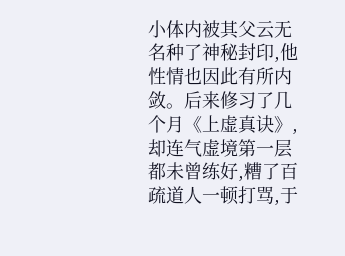小体内被其父云无名种了神秘封印,他性情也因此有所内敛。后来修习了几个月《上虚真诀》,却连气虚境第一层都未曾练好,糟了百疏道人一顿打骂,于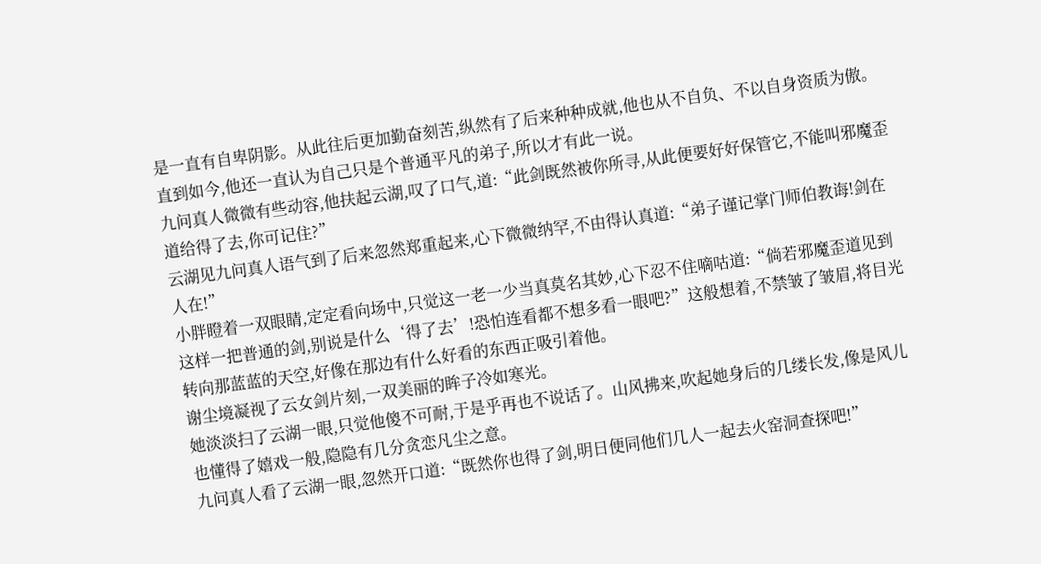是一直有自卑阴影。从此往后更加勤奋刻苦,纵然有了后来种种成就,他也从不自负、不以自身资质为傲。直到如今,他还一直认为自己只是个普通平凡的弟子,所以才有此一说。
九问真人微微有些动容,他扶起云湖,叹了口气,道:“此剑既然被你所寻,从此便要好好保管它,不能叫邪魔歪道给得了去,你可记住?”
云湖见九问真人语气到了后来忽然郑重起来,心下微微纳罕,不由得认真道:“弟子谨记掌门师伯教诲!剑在人在!”
小胖瞪着一双眼睛,定定看向场中,只觉这一老一少当真莫名其妙,心下忍不住嘀咕道:“倘若邪魔歪道见到这样一把普通的剑,别说是什么‘得了去’!恐怕连看都不想多看一眼吧?”这般想着,不禁皱了皱眉,将目光转向那蓝蓝的天空,好像在那边有什么好看的东西正吸引着他。
谢尘境凝视了云女剑片刻,一双美丽的眸子冷如寒光。
她淡淡扫了云湖一眼,只觉他傻不可耐,于是乎再也不说话了。山风拂来,吹起她身后的几缕长发,像是风儿也懂得了嬉戏一般,隐隐有几分贪恋凡尘之意。
九问真人看了云湖一眼,忽然开口道:“既然你也得了剑,明日便同他们几人一起去火窑洞查探吧!”